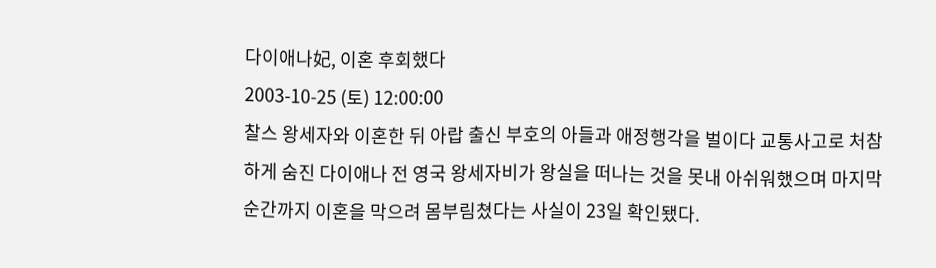다이애나妃, 이혼 후회했다
2003-10-25 (토) 12:00:00
찰스 왕세자와 이혼한 뒤 아랍 출신 부호의 아들과 애정행각을 벌이다 교통사고로 처참하게 숨진 다이애나 전 영국 왕세자비가 왕실을 떠나는 것을 못내 아쉬워했으며 마지막 순간까지 이혼을 막으려 몸부림쳤다는 사실이 23일 확인됐다.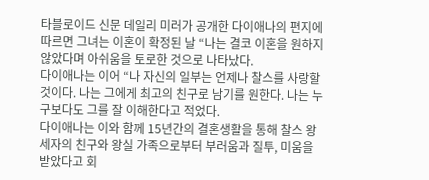타블로이드 신문 데일리 미러가 공개한 다이애나의 편지에 따르면 그녀는 이혼이 확정된 날 “나는 결코 이혼을 원하지 않았다며 아쉬움을 토로한 것으로 나타났다.
다이애나는 이어 “나 자신의 일부는 언제나 찰스를 사랑할 것이다. 나는 그에게 최고의 친구로 남기를 원한다. 나는 누구보다도 그를 잘 이해한다고 적었다.
다이애나는 이와 함께 15년간의 결혼생활을 통해 찰스 왕세자의 친구와 왕실 가족으로부터 부러움과 질투, 미움을 받았다고 회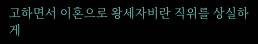고하면서 이혼으로 왕세자비란 직위를 상실하게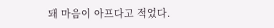돼 마음이 아프다고 적었다.